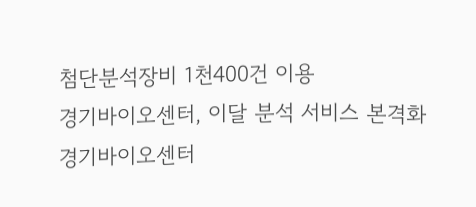첨단분석장비 1천400건 이용
경기바이오센터, 이달 분석 서비스 본격화
경기바이오센터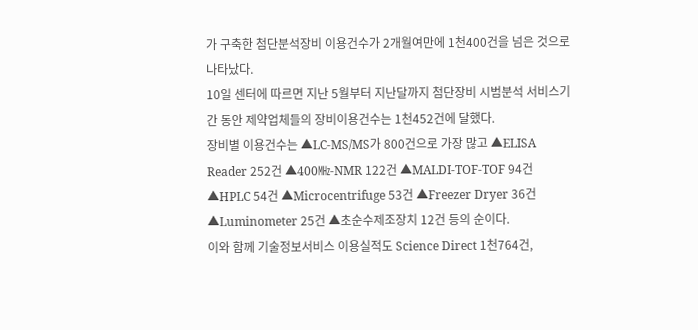가 구축한 첨단분석장비 이용건수가 2개월여만에 1천400건을 넘은 것으로 나타났다.
10일 센터에 따르면 지난 5월부터 지난달까지 첨단장비 시범분석 서비스기간 동안 제약업체들의 장비이용건수는 1천452건에 달했다.
장비별 이용건수는 ▲LC-MS/MS가 800건으로 가장 많고 ▲ELISA Reader 252건 ▲400㎒-NMR 122건 ▲MALDI-TOF-TOF 94건 ▲HPLC 54건 ▲Microcentrifuge 53건 ▲Freezer Dryer 36건 ▲Luminometer 25건 ▲초순수제조장치 12건 등의 순이다.
이와 함께 기술정보서비스 이용실적도 Science Direct 1천764건,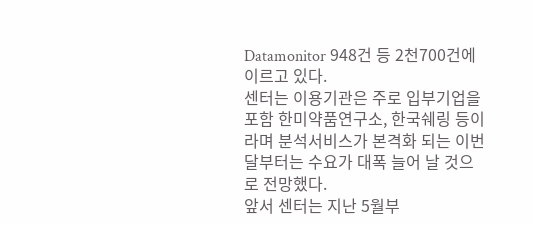Datamonitor 948건 등 2천700건에 이르고 있다.
센터는 이용기관은 주로 입부기업을 포함 한미약품연구소, 한국쉐링 등이라며 분석서비스가 본격화 되는 이번달부터는 수요가 대폭 늘어 날 것으로 전망했다.
앞서 센터는 지난 5월부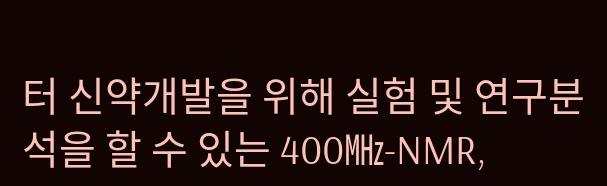터 신약개발을 위해 실험 및 연구분석을 할 수 있는 400㎒-NMR,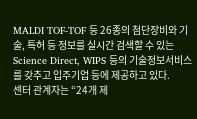MALDI TOF-TOF 등 26종의 첨단장비와 기술, 특허 등 정보를 실시간 검색할 수 있는 Science Direct, WIPS 등의 기술정보서비스를 갖추고 입주기업 등에 제공하고 있다.
센터 관계자는 “24개 제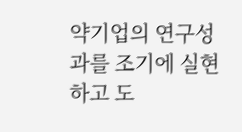약기업의 연구성과를 조기에 실현하고 도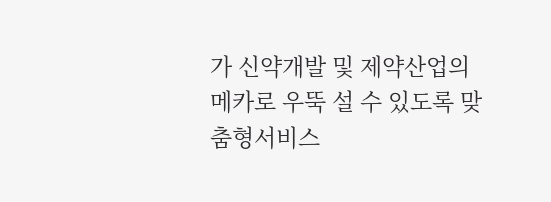가 신약개발 및 제약산업의 메카로 우뚝 설 수 있도록 맞춤형서비스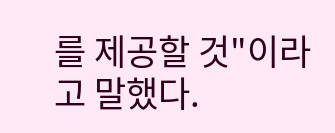를 제공할 것"이라고 말했다.